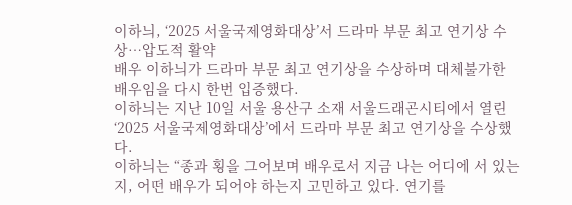이하늬, ‘2025 서울국제영화대상’서 드라마 부문 최고 연기상 수상…압도적 활약
배우 이하늬가 드라마 부문 최고 연기상을 수상하며 대체불가한 배우임을 다시 한번 입증했다.
이하늬는 지난 10일 서울 용산구 소재 서울드래곤시티에서 열린 ‘2025 서울국제영화대상’에서 드라마 부문 최고 연기상을 수상했다.
이하늬는 “종과 횡을 그어보며 배우로서 지금 나는 어디에 서 있는지, 어떤 배우가 되어야 하는지 고민하고 있다. 연기를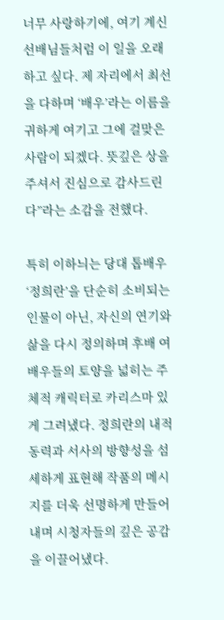너무 사랑하기에, 여기 계신 선배님들처럼 이 일을 오래 하고 싶다. 제 자리에서 최선을 다하며 ‘배우’라는 이름을 귀하게 여기고 그에 걸맞은 사람이 되겠다. 뜻깊은 상을 주셔서 진심으로 감사드린다”라는 소감을 전했다.

특히 이하늬는 당대 톱배우 ‘정희란’을 단순히 소비되는 인물이 아닌, 자신의 연기와 삶을 다시 정의하며 후배 여배우들의 토양을 넓히는 주체적 캐릭터로 카리스마 있게 그려냈다. 정희란의 내적 동력과 서사의 방향성을 섬세하게 표현해 작품의 메시지를 더욱 선명하게 만들어내며 시청자들의 깊은 공감을 이끌어냈다.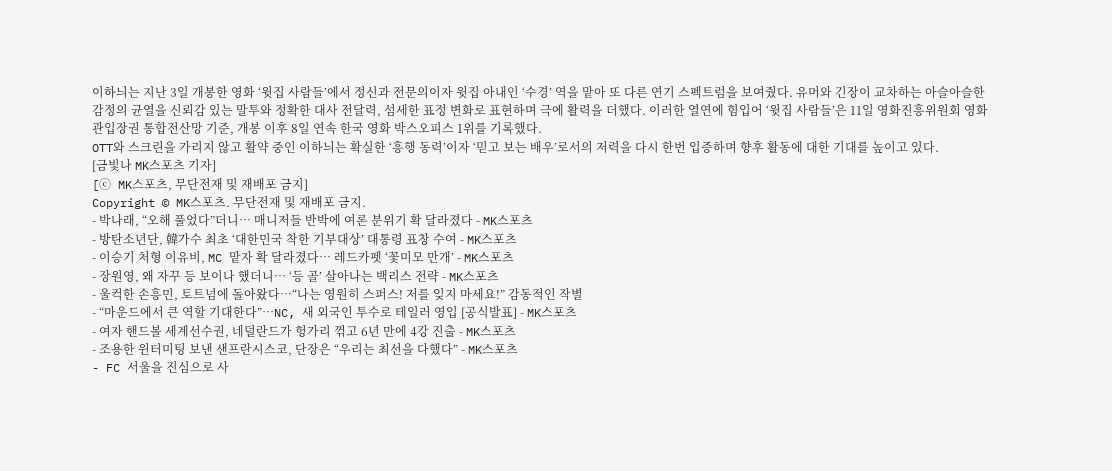이하늬는 지난 3일 개봉한 영화 ‘윗집 사람들’에서 정신과 전문의이자 윗집 아내인 ‘수경’ 역을 맡아 또 다른 연기 스펙트럼을 보여줬다. 유머와 긴장이 교차하는 아슬아슬한 감정의 균열을 신뢰감 있는 말투와 정확한 대사 전달력, 섬세한 표정 변화로 표현하며 극에 활력을 더했다. 이러한 열연에 힘입어 ‘윗집 사람들’은 11일 영화진흥위원회 영화관입장권 통합전산망 기준, 개봉 이후 8일 연속 한국 영화 박스오피스 1위를 기록했다.
OTT와 스크린을 가리지 않고 활약 중인 이하늬는 확실한 ‘흥행 동력’이자 ‘믿고 보는 배우’로서의 저력을 다시 한번 입증하며 향후 활동에 대한 기대를 높이고 있다.
[금빛나 MK스포츠 기자]
[ⓒ MK스포츠, 무단전재 및 재배포 금지]
Copyright © MK스포츠. 무단전재 및 재배포 금지.
- 박나래, “오해 풀었다”더니… 매니저들 반박에 여론 분위기 확 달라졌다 - MK스포츠
- 방탄소년단, 韓가수 최초 ‘대한민국 착한 기부대상’ 대통령 표창 수여 - MK스포츠
- 이승기 처형 이유비, MC 맡자 확 달라졌다… 레드카펫 ‘꽃미모 만개’ - MK스포츠
- 장원영, 왜 자꾸 등 보이나 했더니… ‘등 골’ 살아나는 백리스 전략 - MK스포츠
- 울컥한 손흥민, 토트넘에 돌아왔다…“나는 영원히 스퍼스! 저를 잊지 마세요!” 감동적인 작별
- “마운드에서 큰 역할 기대한다”…NC, 새 외국인 투수로 테일러 영입 [공식발표] - MK스포츠
- 여자 핸드볼 세계선수권, 네덜란드가 헝가리 꺾고 6년 만에 4강 진출 - MK스포츠
- 조용한 윈터미팅 보낸 샌프란시스코, 단장은 “우리는 최선을 다했다” - MK스포츠
- FC 서울을 진심으로 사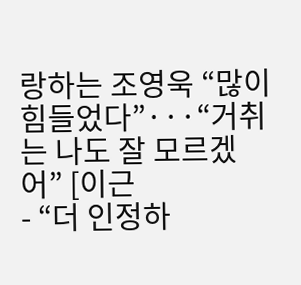랑하는 조영욱 “많이 힘들었다”···“거취는 나도 잘 모르겠어” [이근
- “더 인정하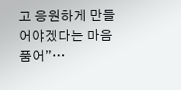고 응원하게 만들어야겠다는 마음 품어”…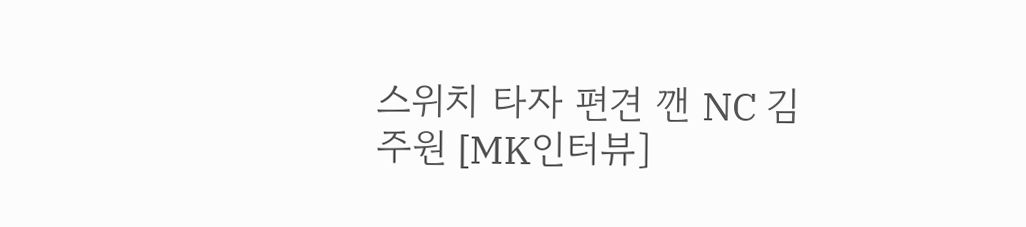스위치 타자 편견 깬 NC 김주원 [MK인터뷰]